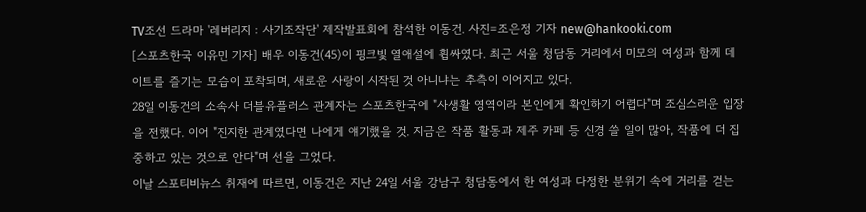TV조선 드라마 '레버리지 : 사기조작단' 제작발표회에 참석한 이동건. 사진=조은정 기자 new@hankooki.com
[스포츠한국 이유민 기자] 배우 이동건(45)이 핑크빛 열애설에 휩싸였다. 최근 서울 청담동 거리에서 미모의 여성과 함께 데이트를 즐기는 모습이 포착되며, 새로운 사랑이 시작된 것 아니냐는 추측이 이어지고 있다.
28일 이동건의 소속사 더블유플러스 관계자는 스포츠한국에 "사생활 영역이라 본인에게 확인하기 어렵다"며 조심스러운 입장을 전했다. 이어 "진지한 관계였다면 나에게 얘기했을 것. 지금은 작품 활동과 제주 카페 등 신경 쓸 일이 많아, 작품에 더 집중하고 있는 것으로 안다"며 선을 그었다.
이날 스포티비뉴스 취재에 따르면, 이동건은 지난 24일 서울 강남구 청담동에서 한 여성과 다정한 분위기 속에 거리를 걷는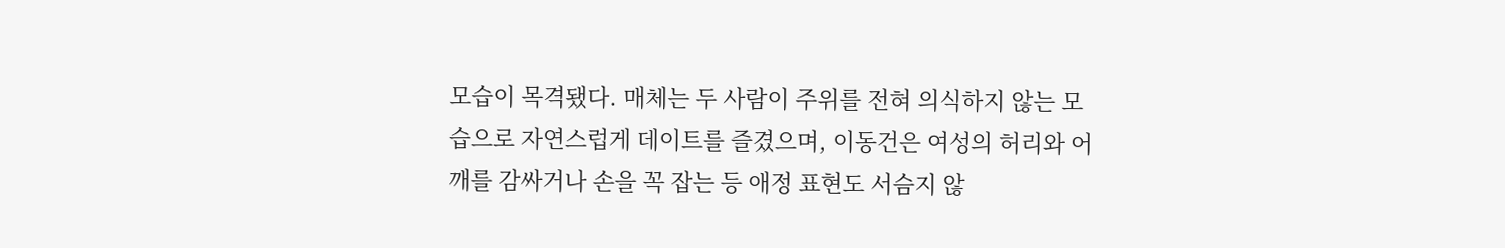모습이 목격됐다. 매체는 두 사람이 주위를 전혀 의식하지 않는 모습으로 자연스럽게 데이트를 즐겼으며, 이동건은 여성의 허리와 어깨를 감싸거나 손을 꼭 잡는 등 애정 표현도 서슴지 않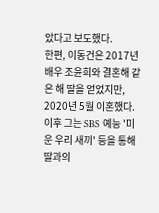았다고 보도했다.
한편, 이동건은 2017년 배우 조윤희와 결혼해 같은 해 딸을 얻었지만, 2020년 5월 이혼했다. 이후 그는 SBS 예능 '미운 우리 새끼' 등을 통해 딸과의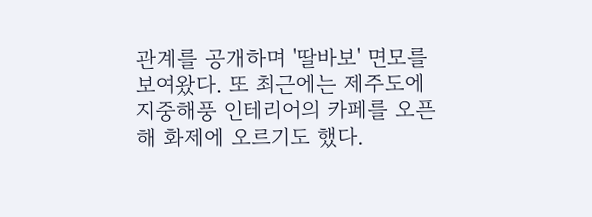관계를 공개하며 '딸바보' 면모를 보여왔다. 또 최근에는 제주도에 지중해풍 인테리어의 카페를 오픈해 화제에 오르기도 했다.